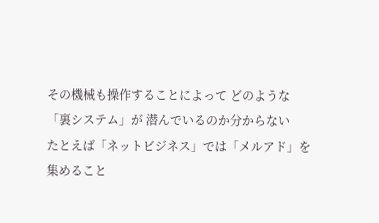その機械も操作することによって どのような
「裏システム」が 潜んでいるのか分からない
たとえば「ネットビジネス」では「メルアド」を
集めること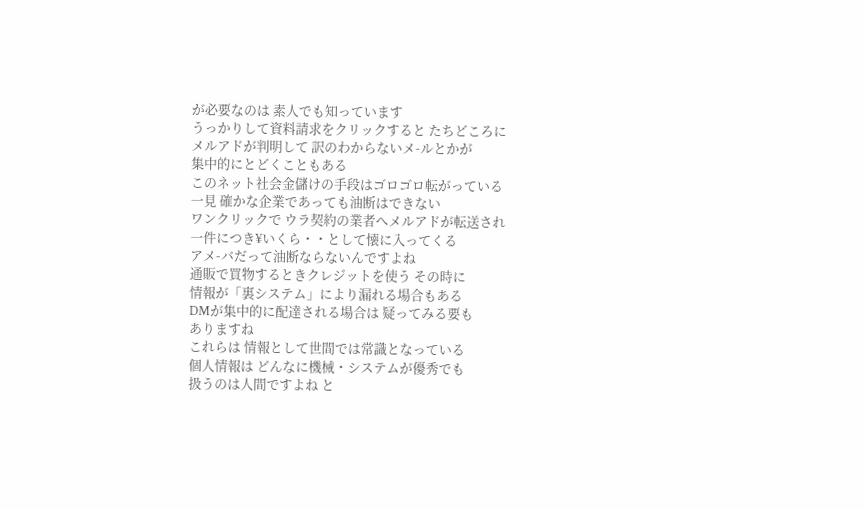が必要なのは 素人でも知っています
うっかりして資料請求をクリックすると たちどころに
メルアドが判明して 訳のわからないメ-ルとかが
集中的にとどくこともある
このネット社会金儲けの手段はゴロゴロ転がっている
一見 確かな企業であっても油断はできない
ワンクリックで ウラ契約の業者へメルアドが転送され
一件につき¥いくら・・として懐に入ってくる
アメ-バだって油断ならないんですよね
通販で買物するときクレジットを使う その時に
情報が「裏システム」により漏れる場合もある
DMが集中的に配達される場合は 疑ってみる要も
ありますね
これらは 情報として世間では常識となっている
個人情報は どんなに機械・システムが優秀でも
扱うのは人間ですよね と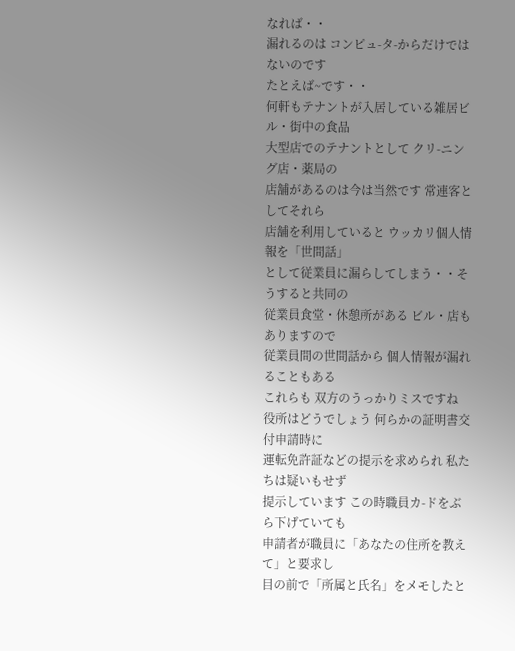なれば・・
漏れるのは コンピュ-タ-からだけではないのです
たとえば~です・・
何軒もテナントが入居している雑居ビル・街中の食品
大型店でのテナントとして クリ-ニング店・薬局の
店舗があるのは今は当然です 常連客としてそれら
店舗を利用していると ウッカリ個人情報を「世間話」
として従業員に漏らしてしまう・・そうすると共同の
従業員食堂・休憩所がある ビル・店もありますので
従業員間の世間話から 個人情報が漏れることもある
これらも 双方のうっかりミスですね
役所はどうでしょう 何らかの証明書交付申請時に
運転免許証などの提示を求められ 私たちは疑いもせず
提示しています この時職員カ-ドをぶら下げていても
申請者が職員に「あなたの住所を教えて」と要求し
目の前で「所属と氏名」をメモしたと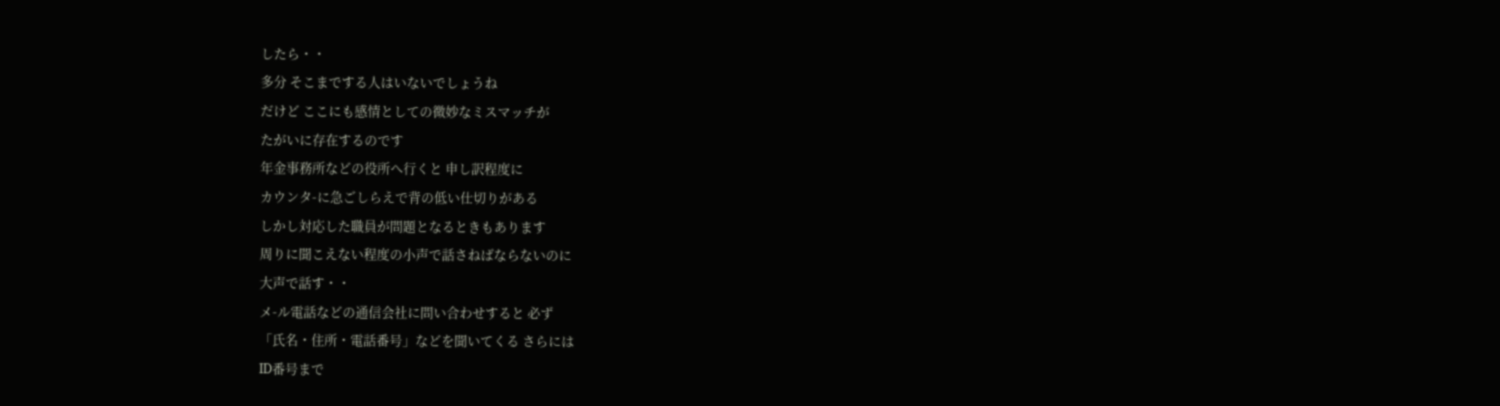したら・・
多分 そこまでする人はいないでしょうね
だけど ここにも感情としての微妙なミスマッチが
たがいに存在するのです
年金事務所などの役所へ行くと 申し訳程度に
カウンタ-に急ごしらえで背の低い仕切りがある
しかし対応した職員が問題となるときもあります
周りに聞こえない程度の小声で話さねばならないのに
大声で話す・・
メ-ル電話などの通信会社に問い合わせすると 必ず
「氏名・住所・電話番号」などを聞いてくる さらには
ID番号まで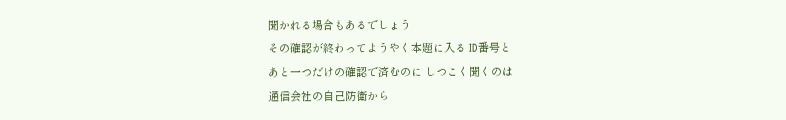聞かれる場合もあるでしょう
その確認が終わってようやく本題に入る ID番号と
あと一つだけの確認で済むのに しつこく聞くのは
通信会社の自己防衛から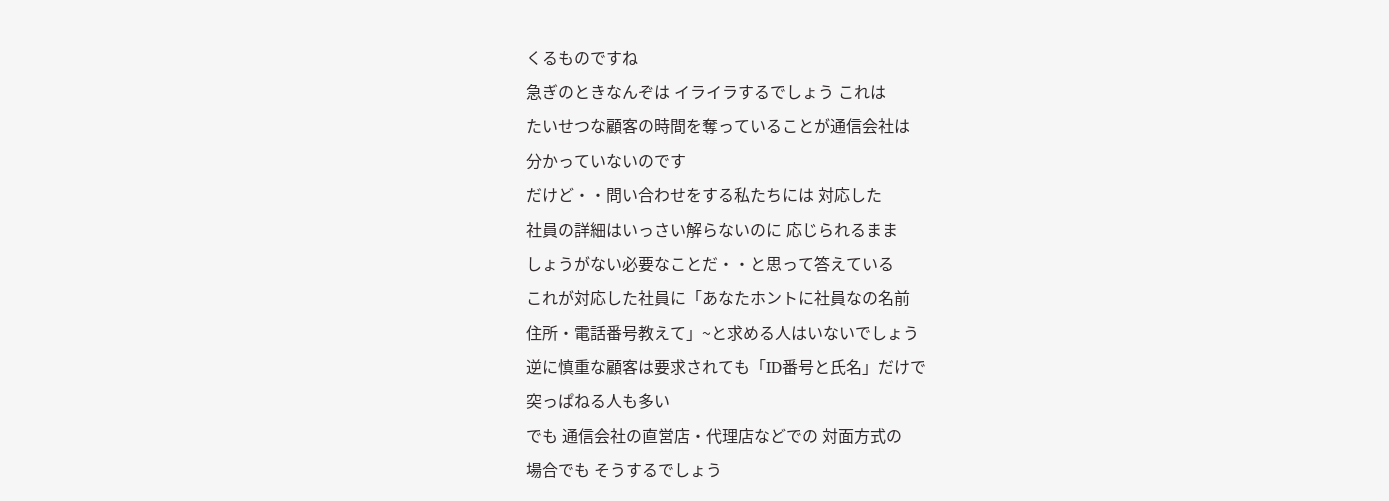くるものですね
急ぎのときなんぞは イライラするでしょう これは
たいせつな顧客の時間を奪っていることが通信会社は
分かっていないのです
だけど・・問い合わせをする私たちには 対応した
社員の詳細はいっさい解らないのに 応じられるまま
しょうがない必要なことだ・・と思って答えている
これが対応した社員に「あなたホントに社員なの名前
住所・電話番号教えて」~と求める人はいないでしょう
逆に慎重な顧客は要求されても「ID番号と氏名」だけで
突っぱねる人も多い
でも 通信会社の直営店・代理店などでの 対面方式の
場合でも そうするでしょう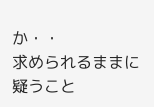か・・
求められるままに 疑うこと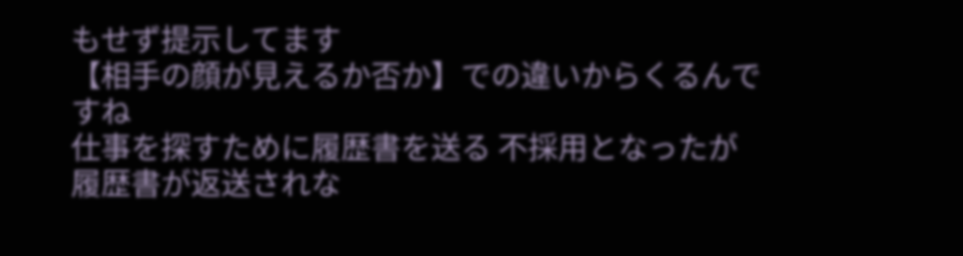もせず提示してます
【相手の顔が見えるか否か】での違いからくるんですね
仕事を探すために履歴書を送る 不採用となったが
履歴書が返送されな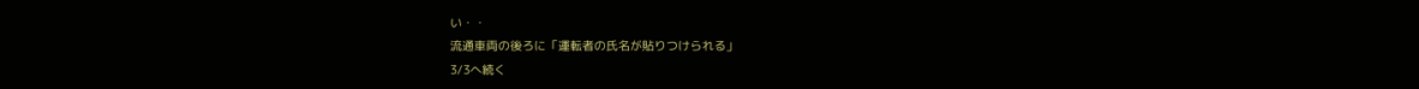い・・
流通車両の後ろに「運転者の氏名が貼りつけられる」
3/3へ続く